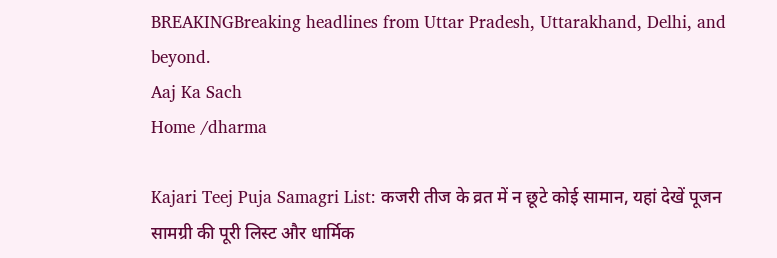BREAKINGBreaking headlines from Uttar Pradesh, Uttarakhand, Delhi, and beyond.
Aaj Ka Sach
Home /dharma

Kajari Teej Puja Samagri List: कजरी तीज के व्रत में न छूटे कोई सामान, यहां देखें पूजन सामग्री की पूरी लिस्ट और धार्मिक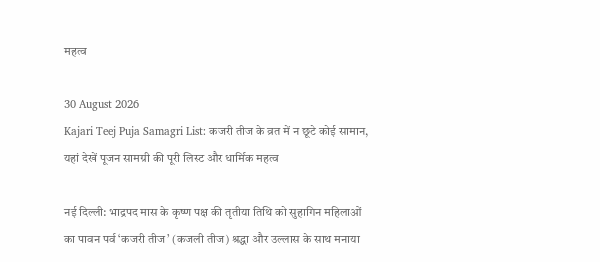महत्व

30 August 2026
Kajari Teej Puja Samagri List: कजरी तीज के व्रत में न छूटे कोई सामान, यहां देखें पूजन सामग्री की पूरी लिस्ट और धार्मिक महत्व

नई दिल्ली: भाद्रपद मास के कृष्ण पक्ष की तृतीया तिथि को सुहागिन महिलाओं का पावन पर्व ‘कजरी तीज’ (कजली तीज) श्रद्धा और उल्लास के साथ मनाया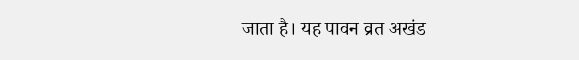जाता है। यह पावन व्रत अखंड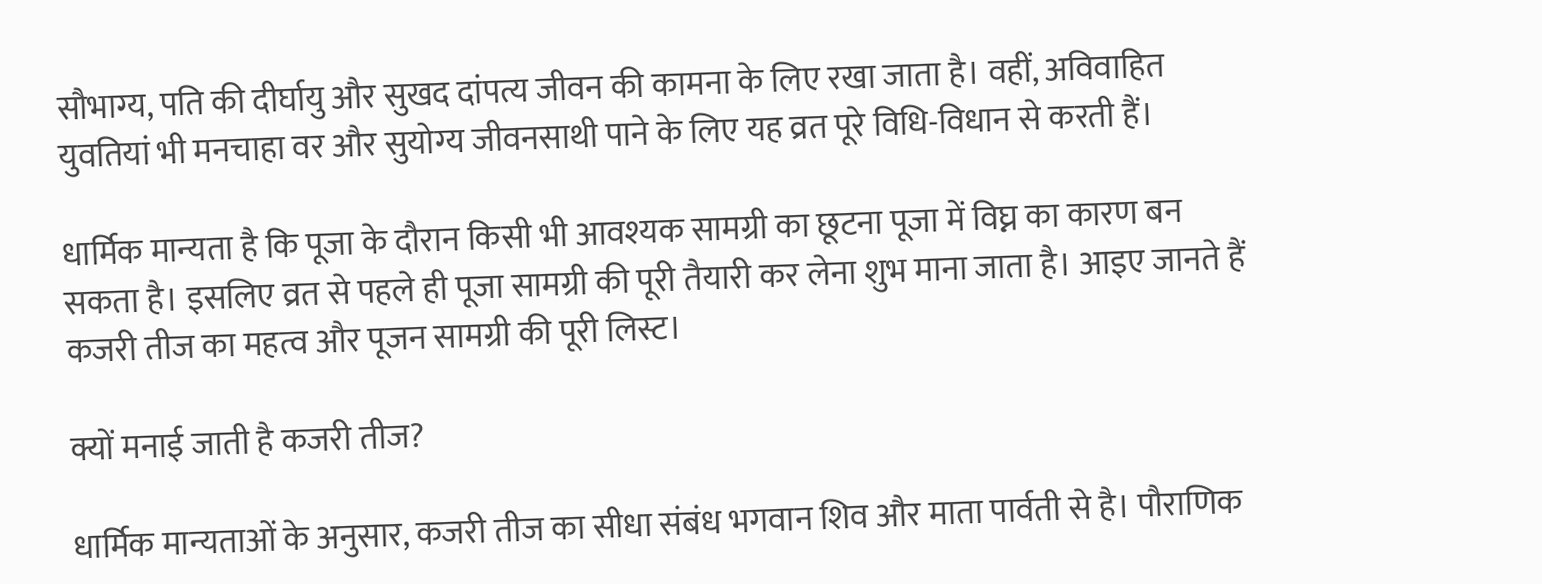सौभाग्य, पति की दीर्घायु और सुखद दांपत्य जीवन की कामना के लिए रखा जाता है। वहीं, अविवाहित युवतियां भी मनचाहा वर और सुयोग्य जीवनसाथी पाने के लिए यह व्रत पूरे विधि-विधान से करती हैं।

धार्मिक मान्यता है कि पूजा के दौरान किसी भी आवश्यक सामग्री का छूटना पूजा में विघ्न का कारण बन सकता है। इसलिए व्रत से पहले ही पूजा सामग्री की पूरी तैयारी कर लेना शुभ माना जाता है। आइए जानते हैं कजरी तीज का महत्व और पूजन सामग्री की पूरी लिस्ट।

क्यों मनाई जाती है कजरी तीज?

धार्मिक मान्यताओं के अनुसार, कजरी तीज का सीधा संबंध भगवान शिव और माता पार्वती से है। पौराणिक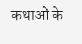कथाओं के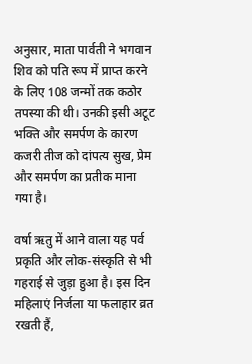अनुसार, माता पार्वती ने भगवान शिव को पति रूप में प्राप्त करने के लिए 108 जन्मों तक कठोर तपस्या की थी। उनकी इसी अटूट भक्ति और समर्पण के कारण कजरी तीज को दांपत्य सुख, प्रेम और समर्पण का प्रतीक माना गया है।

वर्षा ऋतु में आने वाला यह पर्व प्रकृति और लोक-संस्कृति से भी गहराई से जुड़ा हुआ है। इस दिन महिलाएं निर्जला या फलाहार व्रत रखती हैं,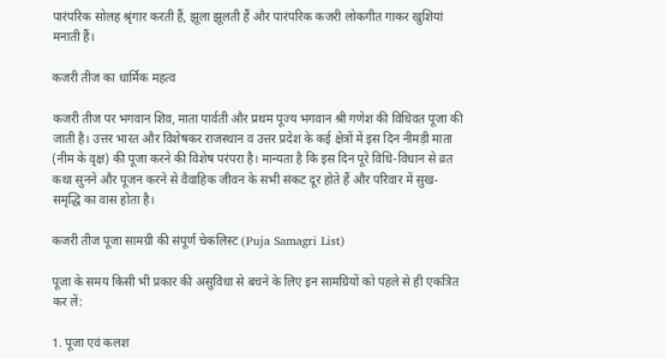पारंपरिक सोलह श्रृंगार करती हैं, झूला झूलती हैं और पारंपरिक कजरी लोकगीत गाकर खुशियां मनाती हैं।

कजरी तीज का धार्मिक महत्व

कजरी तीज पर भगवान शिव, माता पार्वती और प्रथम पूज्य भगवान श्री गणेश की विधिवत पूजा की जाती है। उत्तर भारत और विशेषकर राजस्थान व उत्तर प्रदेश के कई क्षेत्रों में इस दिन नीमड़ी माता (नीम के वृक्ष) की पूजा करने की विशेष परंपरा है। मान्यता है कि इस दिन पूरे विधि-विधान से व्रत कथा सुनने और पूजन करने से वैवाहिक जीवन के सभी संकट दूर होते हैं और परिवार में सुख-समृद्धि का वास होता है।

कजरी तीज पूजा सामग्री की संपूर्ण चेकलिस्ट (Puja Samagri List)

पूजा के समय किसी भी प्रकार की असुविधा से बचने के लिए इन सामग्रियों को पहले से ही एकत्रित कर लें:

1. पूजा एवं कलश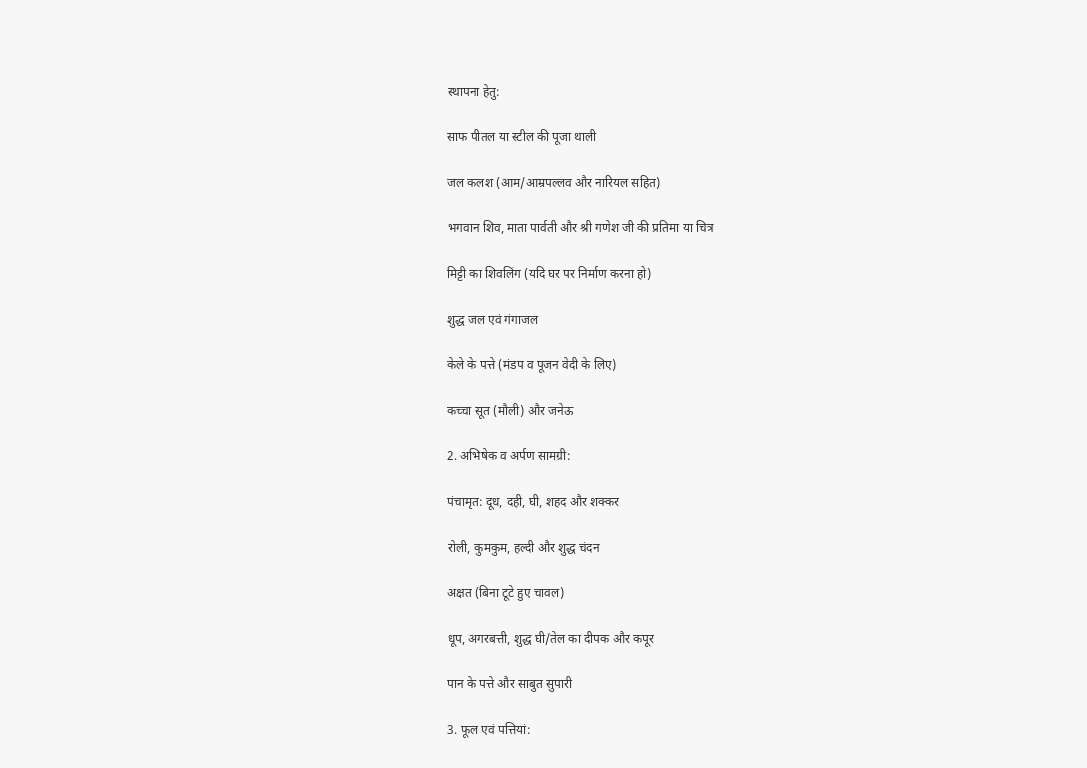स्थापना हेतु:

साफ पीतल या स्टील की पूजा थाली

जल कलश (आम/आम्रपल्लव और नारियल सहित)

भगवान शिव, माता पार्वती और श्री गणेश जी की प्रतिमा या चित्र

मिट्टी का शिवलिंग (यदि घर पर निर्माण करना हो)

शुद्ध जल एवं गंगाजल

केले के पत्ते (मंडप व पूजन वेदी के लिए)

कच्चा सूत (मौली) और जनेऊ

2. अभिषेक व अर्पण सामग्री:

पंचामृत: दूध, दही, घी, शहद और शक्कर

रोली, कुमकुम, हल्दी और शुद्ध चंदन

अक्षत (बिना टूटे हुए चावल)

धूप, अगरबत्ती, शुद्ध घी/तेल का दीपक और कपूर

पान के पत्ते और साबुत सुपारी

3. फूल एवं पत्तियां: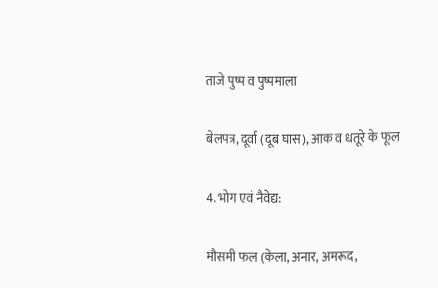ताजे पुष्प व पुष्पमाला

बेलपत्र, दूर्वा (दूब घास), आक व धतूरे के फूल

4. भोग एवं नैवेद्य:

मौसमी फल (केला, अनार, अमरूद,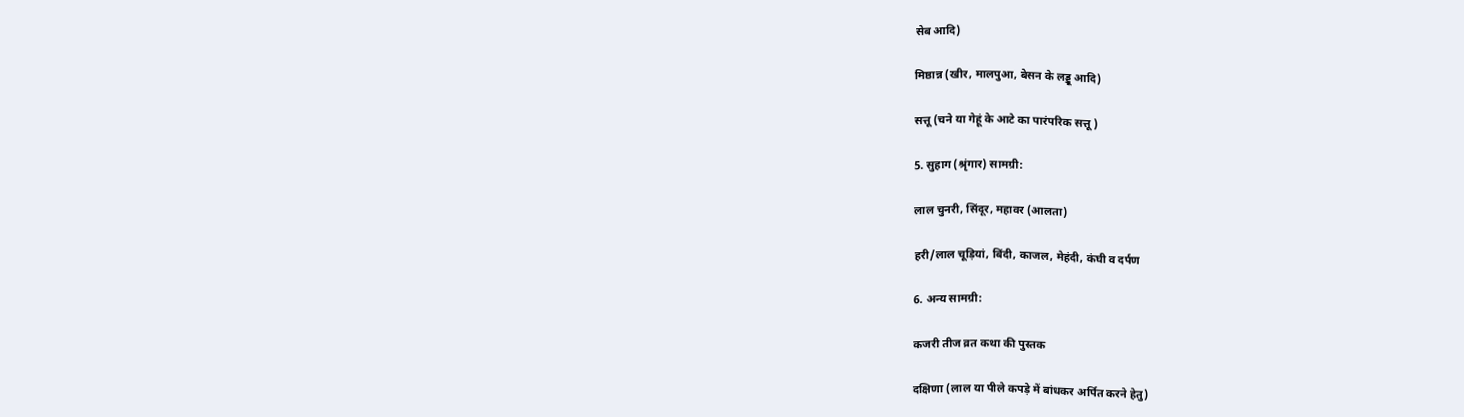सेब आदि)

मिष्ठान्न (खीर, मालपुआ, बेसन के लड्डू आदि)

सत्तू (चने या गेहूं के आटे का पारंपरिक सत्तू)

5. सुहाग (श्रृंगार) सामग्री:

लाल चुनरी, सिंदूर, महावर (आलता)

हरी/लाल चूड़ियां, बिंदी, काजल, मेहंदी, कंघी व दर्पण

6. अन्य सामग्री:

कजरी तीज व्रत कथा की पुस्तक

दक्षिणा (लाल या पीले कपड़े में बांधकर अर्पित करने हेतु)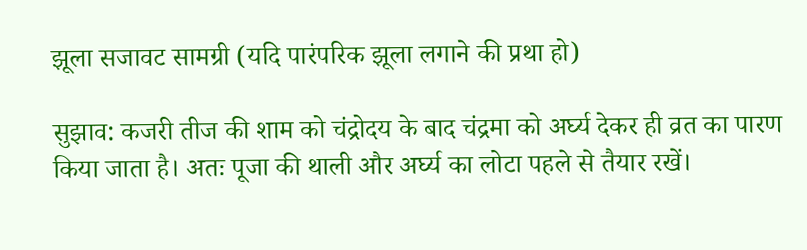झूला सजावट सामग्री (यदि पारंपरिक झूला लगाने की प्रथा हो)

सुझाव: कजरी तीज की शाम को चंद्रोदय के बाद चंद्रमा को अर्घ्य देकर ही व्रत का पारण किया जाता है। अतः पूजा की थाली और अर्घ्य का लोटा पहले से तैयार रखें।